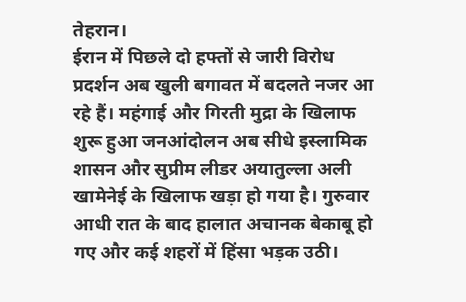तेहरान।
ईरान में पिछले दो हफ्तों से जारी विरोध प्रदर्शन अब खुली बगावत में बदलते नजर आ रहे हैं। महंगाई और गिरती मुद्रा के खिलाफ शुरू हुआ जनआंदोलन अब सीधे इस्लामिक शासन और सुप्रीम लीडर अयातुल्ला अली खामेनेई के खिलाफ खड़ा हो गया है। गुरुवार आधी रात के बाद हालात अचानक बेकाबू हो गए और कई शहरों में हिंसा भड़क उठी।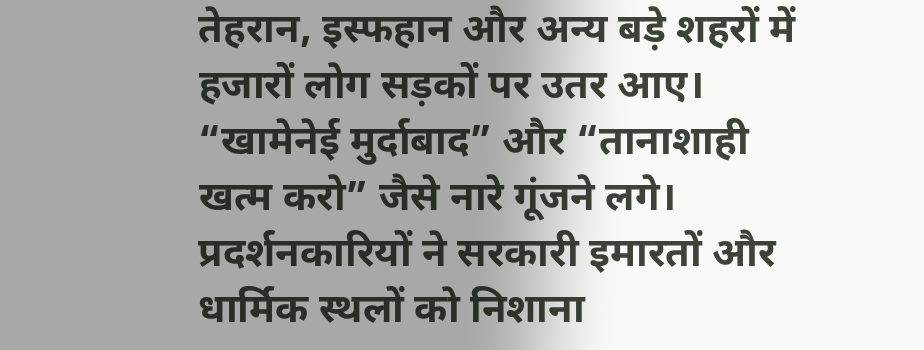तेहरान, इस्फहान और अन्य बड़े शहरों में हजारों लोग सड़कों पर उतर आए। “खामेनेई मुर्दाबाद” और “तानाशाही खत्म करो” जैसे नारे गूंजने लगे। प्रदर्शनकारियों ने सरकारी इमारतों और धार्मिक स्थलों को निशाना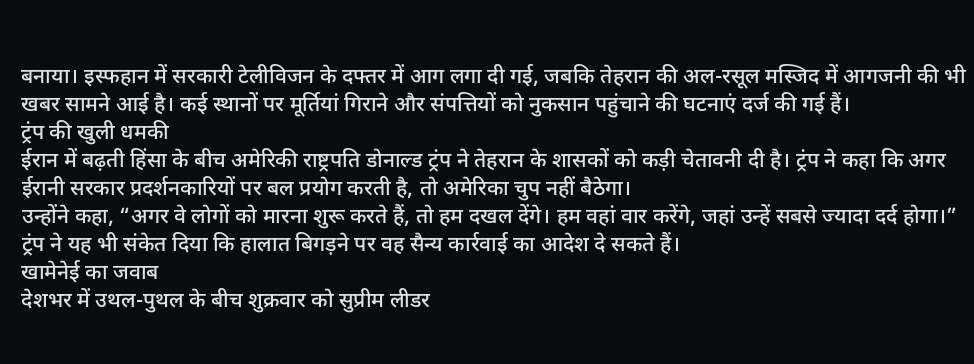बनाया। इस्फहान में सरकारी टेलीविजन के दफ्तर में आग लगा दी गई, जबकि तेहरान की अल-रसूल मस्जिद में आगजनी की भी खबर सामने आई है। कई स्थानों पर मूर्तियां गिराने और संपत्तियों को नुकसान पहुंचाने की घटनाएं दर्ज की गई हैं।
ट्रंप की खुली धमकी
ईरान में बढ़ती हिंसा के बीच अमेरिकी राष्ट्रपति डोनाल्ड ट्रंप ने तेहरान के शासकों को कड़ी चेतावनी दी है। ट्रंप ने कहा कि अगर ईरानी सरकार प्रदर्शनकारियों पर बल प्रयोग करती है, तो अमेरिका चुप नहीं बैठेगा।
उन्होंने कहा, “अगर वे लोगों को मारना शुरू करते हैं, तो हम दखल देंगे। हम वहां वार करेंगे, जहां उन्हें सबसे ज्यादा दर्द होगा।”
ट्रंप ने यह भी संकेत दिया कि हालात बिगड़ने पर वह सैन्य कार्रवाई का आदेश दे सकते हैं।
खामेनेई का जवाब
देशभर में उथल-पुथल के बीच शुक्रवार को सुप्रीम लीडर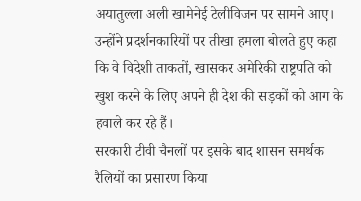अयातुल्ला अली खामेनेई टेलीविजन पर सामने आए। उन्होंने प्रदर्शनकारियों पर तीखा हमला बोलते हुए कहा कि वे विदेशी ताकतों, खासकर अमेरिकी राष्ट्रपति को खुश करने के लिए अपने ही देश की सड़कों को आग के हवाले कर रहे हैं।
सरकारी टीवी चैनलों पर इसके बाद शासन समर्थक रैलियों का प्रसारण किया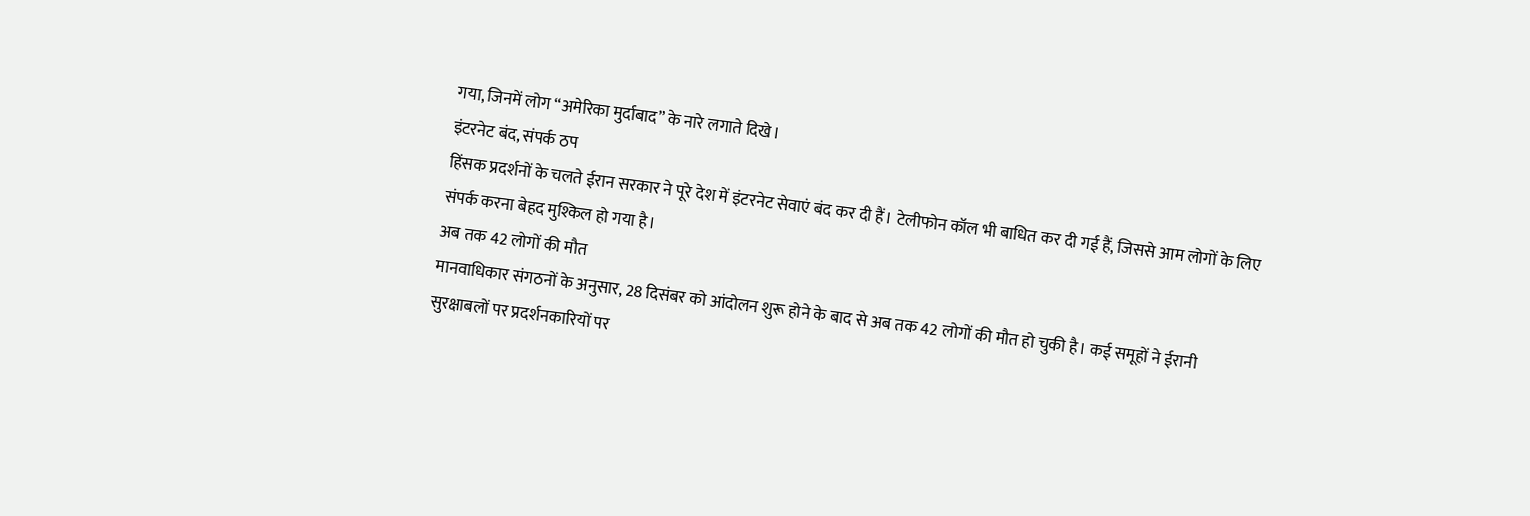गया, जिनमें लोग “अमेरिका मुर्दाबाद” के नारे लगाते दिखे।
इंटरनेट बंद, संपर्क ठप
हिंसक प्रदर्शनों के चलते ईरान सरकार ने पूरे देश में इंटरनेट सेवाएं बंद कर दी हैं। टेलीफोन कॉल भी बाधित कर दी गई हैं, जिससे आम लोगों के लिए संपर्क करना बेहद मुश्किल हो गया है।
अब तक 42 लोगों की मौत
मानवाधिकार संगठनों के अनुसार, 28 दिसंबर को आंदोलन शुरू होने के बाद से अब तक 42 लोगों की मौत हो चुकी है। कई समूहों ने ईरानी सुरक्षाबलों पर प्रदर्शनकारियों पर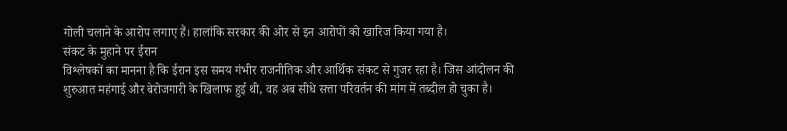गोली चलाने के आरोप लगाए हैं। हालांकि सरकार की ओर से इन आरोपों को खारिज किया गया है।
संकट के मुहाने पर ईरान
विश्लेषकों का मानना है कि ईरान इस समय गंभीर राजनीतिक और आर्थिक संकट से गुजर रहा है। जिस आंदोलन की शुरुआत महंगाई और बेरोजगारी के खिलाफ हुई थी, वह अब सीधे सत्ता परिवर्तन की मांग में तब्दील हो चुका है।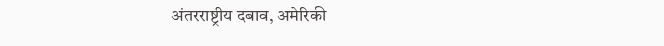अंतरराष्ट्रीय दबाव, अमेरिकी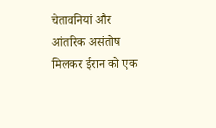चेतावनियां और आंतरिक असंतोष मिलकर ईरान को एक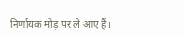निर्णायक मोड़ पर ले आए हैं।